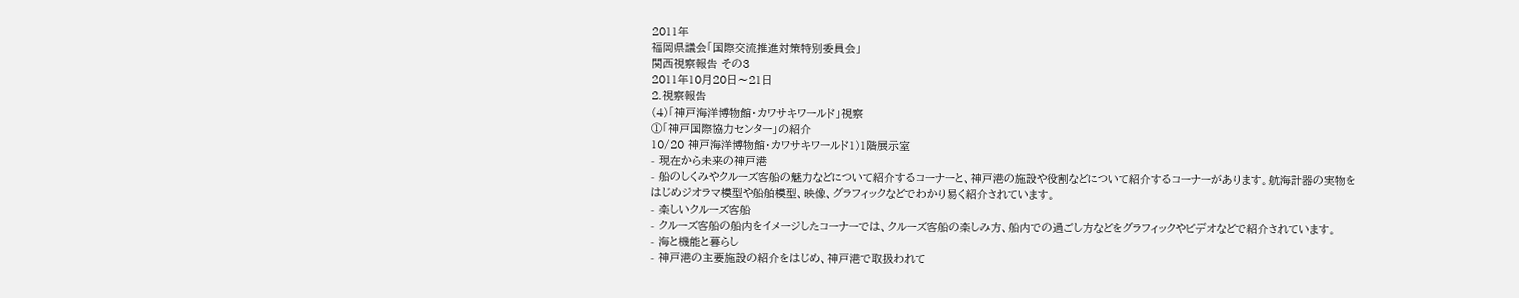2011年
福岡県議会「国際交流推進対策特別委員会」
関西視察報告 その3
2011年10月20日〜21日
2.視察報告
(4)「神戸海洋博物館・カワサキワールド」視察
①「神戸国際協力センター」の紹介
10/20 神戸海洋博物館・カワサキワールド1)1階展示室
- 現在から未来の神戸港
- 船のしくみやクルーズ客船の魅力などについて紹介するコーナーと、神戸港の施設や役割などについて紹介するコーナーがあります。航海計器の実物をはじめジオラマ模型や船舶模型、映像、グラフィックなどでわかり易く紹介されています。
- 楽しいクルーズ客船
- クルーズ客船の船内をイメージしたコーナーでは、クルーズ客船の楽しみ方、船内での過ごし方などをグラフィックやビデオなどで紹介されています。
- 海と機能と暮らし
- 神戸港の主要施設の紹介をはじめ、神戸港で取扱われて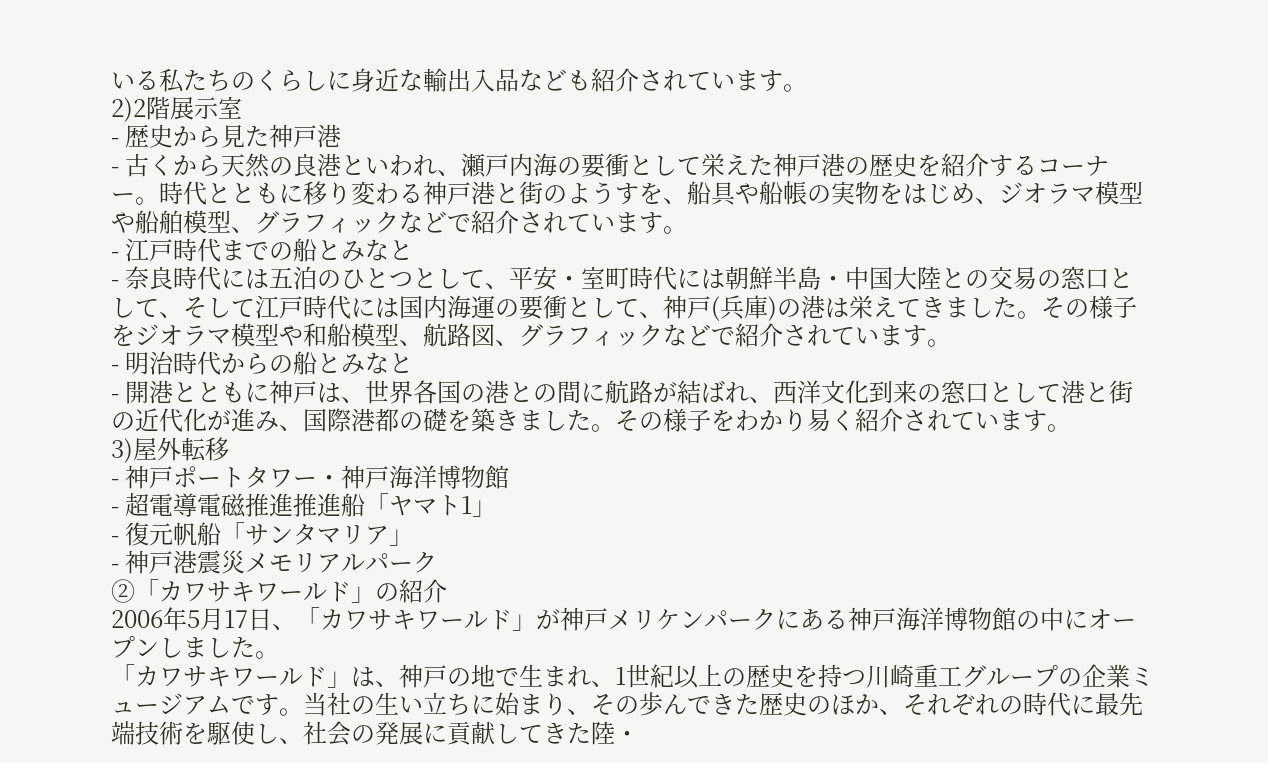いる私たちのくらしに身近な輸出入品なども紹介されています。
2)2階展示室
- 歴史から見た神戸港
- 古くから天然の良港といわれ、瀬戸内海の要衝として栄えた神戸港の歴史を紹介するコーナー。時代とともに移り変わる神戸港と街のようすを、船具や船帳の実物をはじめ、ジオラマ模型や船舶模型、グラフィックなどで紹介されています。
- 江戸時代までの船とみなと
- 奈良時代には五泊のひとつとして、平安・室町時代には朝鮮半島・中国大陸との交易の窓口として、そして江戸時代には国内海運の要衝として、神戸(兵庫)の港は栄えてきました。その様子をジオラマ模型や和船模型、航路図、グラフィックなどで紹介されています。
- 明治時代からの船とみなと
- 開港とともに神戸は、世界各国の港との間に航路が結ばれ、西洋文化到来の窓口として港と街の近代化が進み、国際港都の礎を築きました。その様子をわかり易く紹介されています。
3)屋外転移
- 神戸ポートタワー・神戸海洋博物館
- 超電導電磁推進推進船「ヤマト1」
- 復元帆船「サンタマリア」
- 神戸港震災メモリアルパーク
②「カワサキワールド」の紹介
2006年5月17日、「カワサキワールド」が神戸メリケンパークにある神戸海洋博物館の中にオープンしました。
「カワサキワールド」は、神戸の地で生まれ、1世紀以上の歴史を持つ川崎重工グループの企業ミュージアムです。当社の生い立ちに始まり、その歩んできた歴史のほか、それぞれの時代に最先端技術を駆使し、社会の発展に貢献してきた陸・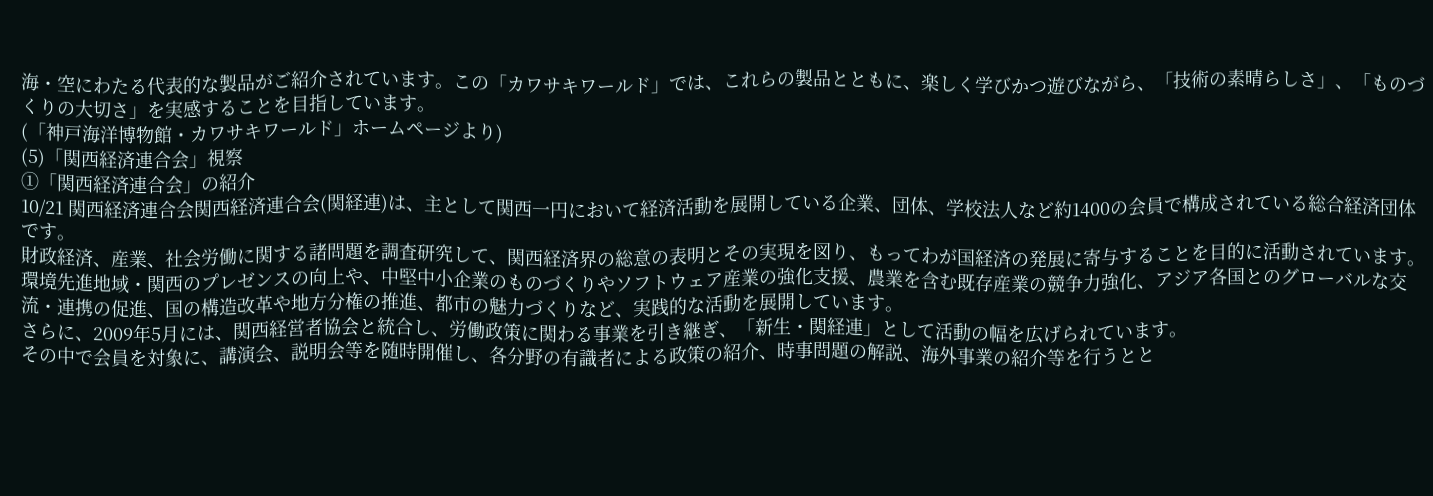海・空にわたる代表的な製品がご紹介されています。この「カワサキワールド」では、これらの製品とともに、楽しく学びかつ遊びながら、「技術の素晴らしさ」、「ものづくりの大切さ」を実感することを目指しています。
(「神戸海洋博物館・カワサキワールド」ホームページより)
(5)「関西経済連合会」視察
①「関西経済連合会」の紹介
10/21 関西経済連合会関西経済連合会(関経連)は、主として関西一円において経済活動を展開している企業、団体、学校法人など約1400の会員で構成されている総合経済団体です。
財政経済、産業、社会労働に関する諸問題を調査研究して、関西経済界の総意の表明とその実現を図り、もってわが国経済の発展に寄与することを目的に活動されています。
環境先進地域・関西のプレゼンスの向上や、中堅中小企業のものづくりやソフトウェア産業の強化支援、農業を含む既存産業の競争力強化、アジア各国とのグローバルな交流・連携の促進、国の構造改革や地方分権の推進、都市の魅力づくりなど、実践的な活動を展開しています。
さらに、2009年5月には、関西経営者協会と統合し、労働政策に関わる事業を引き継ぎ、「新生・関経連」として活動の幅を広げられています。
その中で会員を対象に、講演会、説明会等を随時開催し、各分野の有識者による政策の紹介、時事問題の解説、海外事業の紹介等を行うとと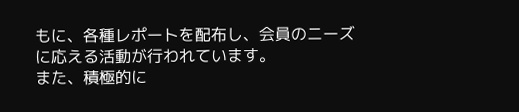もに、各種レポートを配布し、会員のニーズに応える活動が行われています。
また、積極的に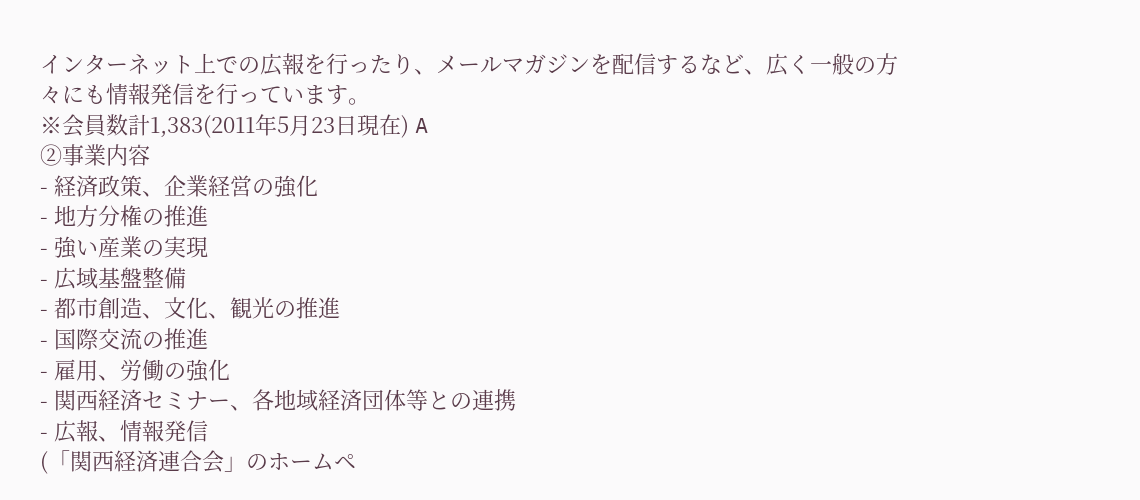インターネット上での広報を行ったり、メールマガジンを配信するなど、広く一般の方々にも情報発信を行っています。
※会員数計1,383(2011年5月23日現在) A
②事業内容
- 経済政策、企業経営の強化
- 地方分権の推進
- 強い産業の実現
- 広域基盤整備
- 都市創造、文化、観光の推進
- 国際交流の推進
- 雇用、労働の強化
- 関西経済セミナー、各地域経済団体等との連携
- 広報、情報発信
(「関西経済連合会」のホームペ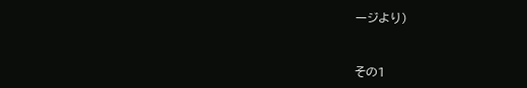ージより)


その1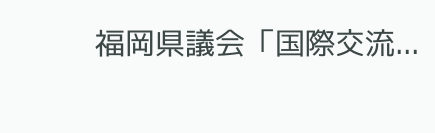福岡県議会「国際交流...